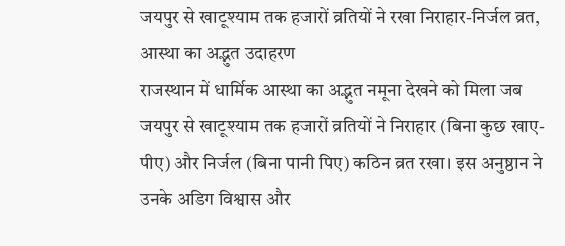जयपुर से खाटूश्याम तक हजारों व्रतियों ने रखा निराहार-निर्जल व्रत, आस्था का अद्भुत उदाहरण
राजस्थान में धार्मिक आस्था का अद्भुत नमूना देखने को मिला जब जयपुर से खाटूश्याम तक हजारों व्रतियों ने निराहार (बिना कुछ खाए-पीए) और निर्जल (बिना पानी पिए) कठिन व्रत रखा। इस अनुष्ठान ने उनके अडिग विश्वास और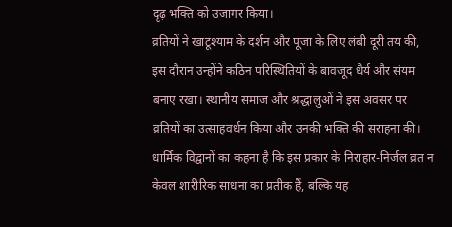दृढ़ भक्ति को उजागर किया।
व्रतियों ने खाटूश्याम के दर्शन और पूजा के लिए लंबी दूरी तय की, इस दौरान उन्होंने कठिन परिस्थितियों के बावजूद धैर्य और संयम बनाए रखा। स्थानीय समाज और श्रद्धालुओं ने इस अवसर पर व्रतियों का उत्साहवर्धन किया और उनकी भक्ति की सराहना की।
धार्मिक विद्वानों का कहना है कि इस प्रकार के निराहार-निर्जल व्रत न केवल शारीरिक साधना का प्रतीक हैं, बल्कि यह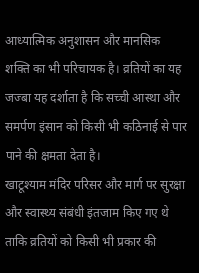आध्यात्मिक अनुशासन और मानसिक शक्ति का भी परिचायक है। व्रतियों का यह जज्बा यह दर्शाता है कि सच्ची आस्था और समर्पण इंसान को किसी भी कठिनाई से पार पाने की क्षमता देता है।
खाटूश्याम मंदिर परिसर और मार्ग पर सुरक्षा और स्वास्थ्य संबंधी इंतजाम किए गए थे ताकि व्रतियों को किसी भी प्रकार की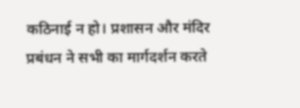कठिनाई न हो। प्रशासन और मंदिर प्रबंधन ने सभी का मार्गदर्शन करते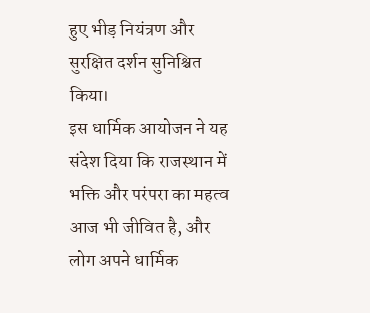हुए भीड़ नियंत्रण और सुरक्षित दर्शन सुनिश्चित किया।
इस धार्मिक आयोजन ने यह संदेश दिया कि राजस्थान में भक्ति और परंपरा का महत्व आज भी जीवित है, और लोग अपने धार्मिक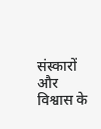संस्कारों और विश्वास के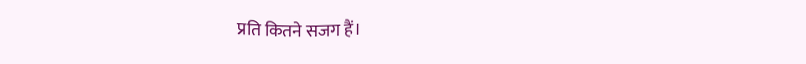प्रति कितने सजग हैं।